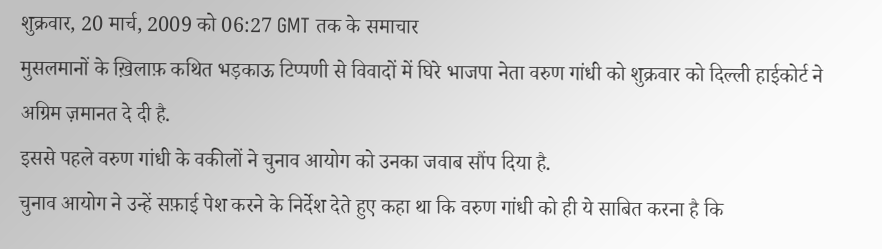शुक्रवार, 20 मार्च, 2009 को 06:27 GMT तक के समाचार
मुसलमानों के ख़िलाफ़ कथित भड़काऊ टिप्पणी से विवादों में घिरे भाजपा नेता वरुण गांधी को शुक्रवार को दिल्ली हाईकोर्ट ने अग्रिम ज़मानत दे दी है.
इससे पहले वरुण गांधी के वकीलों ने चुनाव आयोग को उनका जवाब सौंप दिया है.
चुनाव आयोग ने उन्हें सफ़ाई पेश करने के निर्देश देते हुए कहा था कि वरुण गांधी को ही ये साबित करना है कि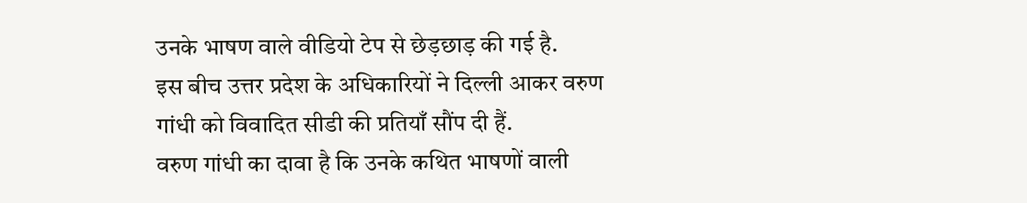उनके भाषण वाले वीडियो टेप से छेड़छाड़ की गई है.
इस बीच उत्तर प्रदेश के अधिकारियों ने दिल्ली आकर वरुण गांधी को विवादित सीडी की प्रतियाँ सौंप दी हैं.
वरुण गांधी का दावा है कि उनके कथित भाषणों वाली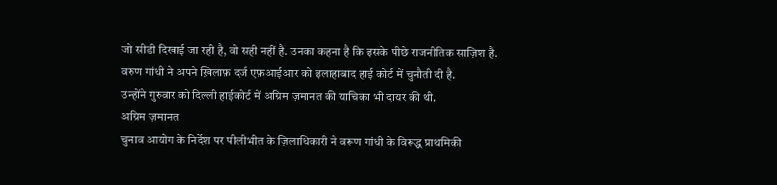जो सीडी दिखाई जा रही है, वो सही नहीं है. उनका कहना है कि इसके पीछे राजनीतिक साज़िश है.
वरुण गांधी ने अपने ख़िलाफ़ दर्ज एफ़आईआर को इलाहाबाद हाई कोर्ट में चुनौती दी है.
उन्होंने गुरुवार को दिल्ली हाईकोर्ट में अग्रिम ज़मानत की याचिका भी दायर की थी.
अग्रिम ज़मानत
चुनाव आयोग के निर्देश पर पीलीभीत के ज़िलाधिकारी ने वरूण गांधी के विरूद्ध प्राथमिकी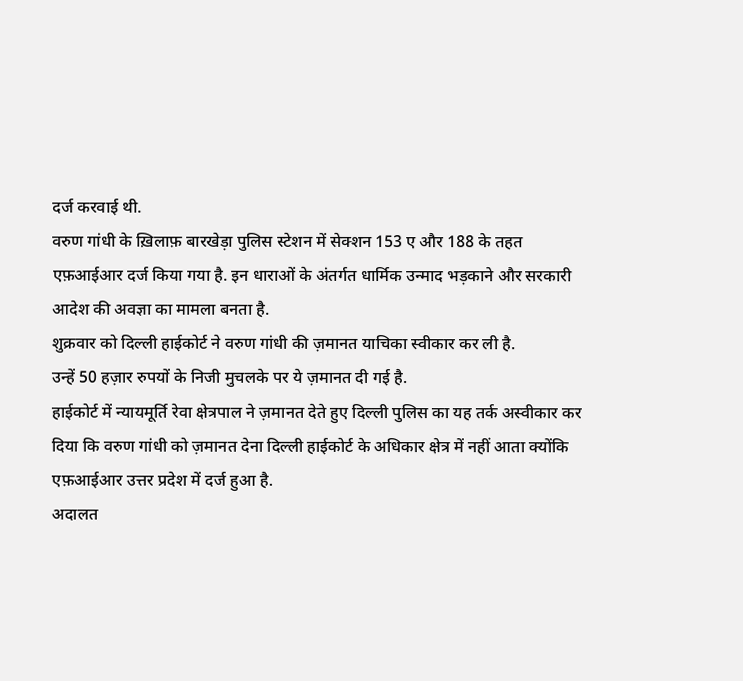दर्ज करवाई थी.
वरुण गांधी के ख़िलाफ़ बारखेड़ा पुलिस स्टेशन में सेक्शन 153 ए और 188 के तहत एफ़आईआर दर्ज किया गया है. इन धाराओं के अंतर्गत धार्मिक उन्माद भड़काने और सरकारी आदेश की अवज्ञा का मामला बनता है.
शुक्रवार को दिल्ली हाईकोर्ट ने वरुण गांधी की ज़मानत याचिका स्वीकार कर ली है.
उन्हें 50 हज़ार रुपयों के निजी मुचलके पर ये ज़मानत दी गई है.
हाईकोर्ट में न्यायमूर्ति रेवा क्षेत्रपाल ने ज़मानत देते हुए दिल्ली पुलिस का यह तर्क अस्वीकार कर दिया कि वरुण गांधी को ज़मानत देना दिल्ली हाईकोर्ट के अधिकार क्षेत्र में नहीं आता क्योंकि एफ़आईआर उत्तर प्रदेश में दर्ज हुआ है.
अदालत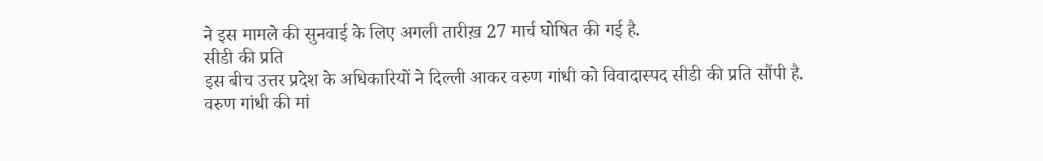ने इस मामले की सुनवाई के लिए अगली तारीख़ 27 मार्च घोषित की गई है.
सीडी की प्रति
इस बीच उत्तर प्रदेश के अधिकारियों ने दिल्ली आकर वरुण गांधी को विवादास्पद सीडी की प्रति सौंपी है.
वरुण गांधी की मां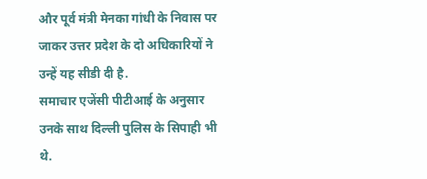और पूर्व मंत्री मेनका गांधी के निवास पर जाकर उत्तर प्रदेश के दो अधिकारियों ने उन्हें यह सीडी दी है.
समाचार एजेंसी पीटीआई के अनुसार उनके साथ दिल्ली पुलिस के सिपाही भी थे.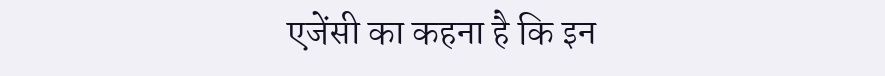एजेंसी का कहना है कि इन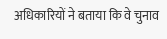अधिकारियों ने बताया कि वे चुनाव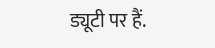ड्यूटी पर हैं.